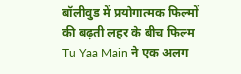बॉलीवुड में प्रयोगात्मक फिल्मों की बढ़ती लहर के बीच फिल्म Tu Yaa Main ने एक अलग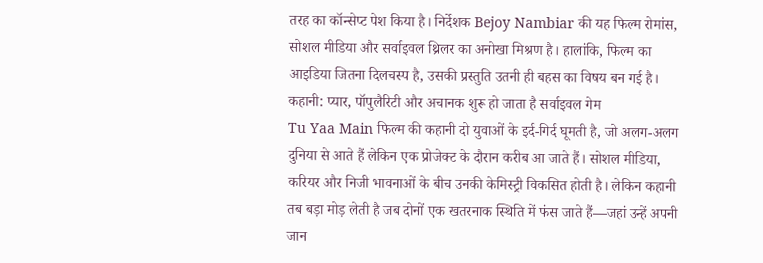तरह का कॉन्सेप्ट पेश किया है। निर्देशक Bejoy Nambiar की यह फिल्म रोमांस, सोशल मीडिया और सर्वाइवल थ्रिलर का अनोखा मिश्रण है। हालांकि, फिल्म का आइडिया जितना दिलचस्प है, उसकी प्रस्तुति उतनी ही बहस का विषय बन गई है।
कहानी: प्यार, पॉपुलैरिटी और अचानक शुरू हो जाता है सर्वाइवल गेम
Tu Yaa Main फिल्म की कहानी दो युवाओं के इर्द-गिर्द घूमती है, जो अलग-अलग दुनिया से आते हैं लेकिन एक प्रोजेक्ट के दौरान करीब आ जाते हैं। सोशल मीडिया, करियर और निजी भावनाओं के बीच उनकी केमिस्ट्री विकसित होती है। लेकिन कहानी तब बड़ा मोड़ लेती है जब दोनों एक खतरनाक स्थिति में फंस जाते हैं—जहां उन्हें अपनी जान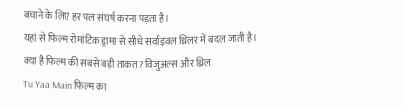बचाने के लिए हर पल संघर्ष करना पड़ता है।
यहां से फिल्म रोमांटिक ड्रामा से सीधे सर्वाइवल थ्रिलर में बदल जाती है।
क्या है फिल्म की सबसे बड़ी ताकत? विजुअल्स और थ्रिल
Tu Yaa Main फिल्म का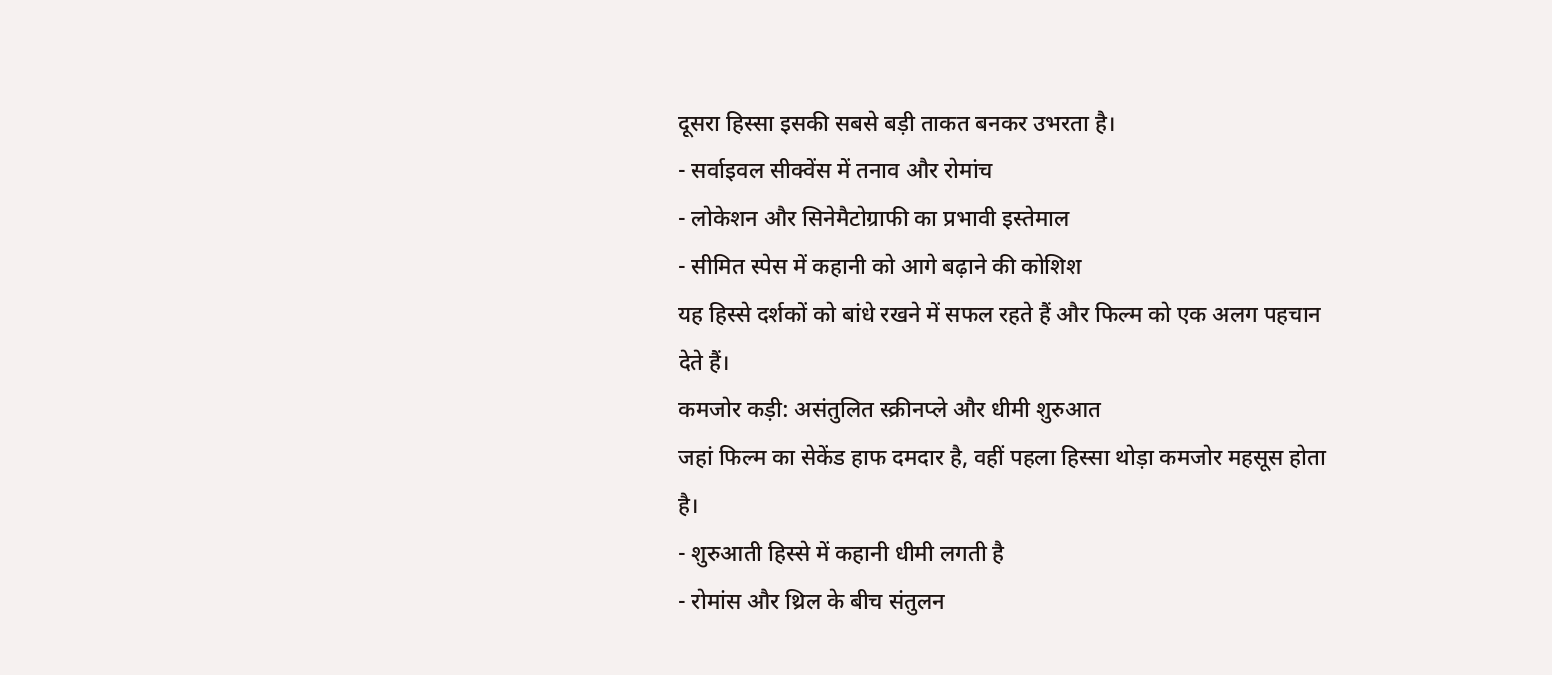दूसरा हिस्सा इसकी सबसे बड़ी ताकत बनकर उभरता है।
- सर्वाइवल सीक्वेंस में तनाव और रोमांच
- लोकेशन और सिनेमैटोग्राफी का प्रभावी इस्तेमाल
- सीमित स्पेस में कहानी को आगे बढ़ाने की कोशिश
यह हिस्से दर्शकों को बांधे रखने में सफल रहते हैं और फिल्म को एक अलग पहचान देते हैं।
कमजोर कड़ी: असंतुलित स्क्रीनप्ले और धीमी शुरुआत
जहां फिल्म का सेकेंड हाफ दमदार है, वहीं पहला हिस्सा थोड़ा कमजोर महसूस होता है।
- शुरुआती हिस्से में कहानी धीमी लगती है
- रोमांस और थ्रिल के बीच संतुलन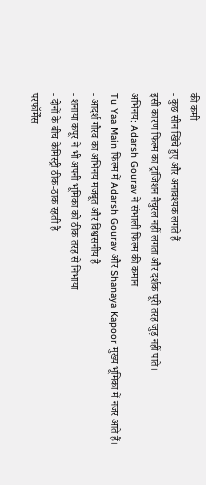की कमी
- कुछ सीन खिंचे हुए और अनावश्यक लगते हैं
इसी कारण फिल्म का ट्रांजिशन नैचुरल नहीं लगता और दर्शक पूरी तरह जुड़ नहीं पाते।
अभिनय: Adarsh Gourav ने संभाली फिल्म की कमान
Tu Yaa Main फिल्म में Adarsh Gourav और Shanaya Kapoor मुख्य भूमिका में नजर आते हैं।
- आदर्श गौरव का अभिनय मजबूत और विश्वसनीय है
- शनाया कपूर ने भी अपनी भूमिका को ठीक तरह से निभाया
- दोनों के बीच केमिस्ट्री ठीक-ठाक रहती है
परफॉर्मेंस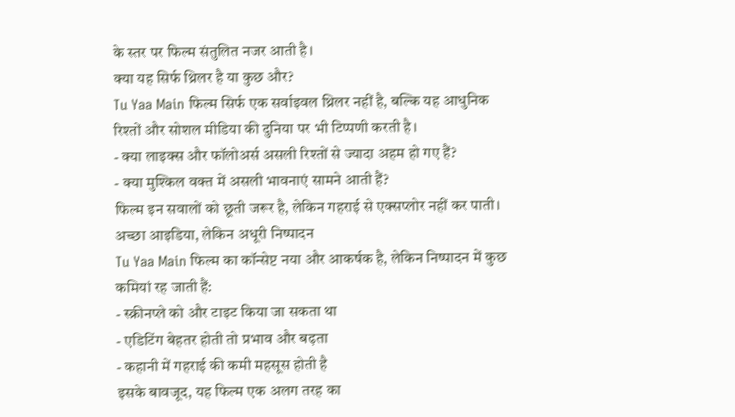के स्तर पर फिल्म संतुलित नजर आती है।
क्या यह सिर्फ थ्रिलर है या कुछ और?
Tu Yaa Main फिल्म सिर्फ एक सर्वाइवल थ्रिलर नहीं है, बल्कि यह आधुनिक रिश्तों और सोशल मीडिया की दुनिया पर भी टिप्पणी करती है।
- क्या लाइक्स और फॉलोअर्स असली रिश्तों से ज्यादा अहम हो गए हैं?
- क्या मुश्किल वक्त में असली भावनाएं सामने आती हैं?
फिल्म इन सवालों को छूती जरूर है, लेकिन गहराई से एक्सप्लोर नहीं कर पाती।
अच्छा आइडिया, लेकिन अधूरी निष्पादन
Tu Yaa Main फिल्म का कॉन्सेप्ट नया और आकर्षक है, लेकिन निष्पादन में कुछ कमियां रह जाती हैं:
- स्क्रीनप्ले को और टाइट किया जा सकता था
- एडिटिंग बेहतर होती तो प्रभाव और बढ़ता
- कहानी में गहराई की कमी महसूस होती है
इसके बावजूद, यह फिल्म एक अलग तरह का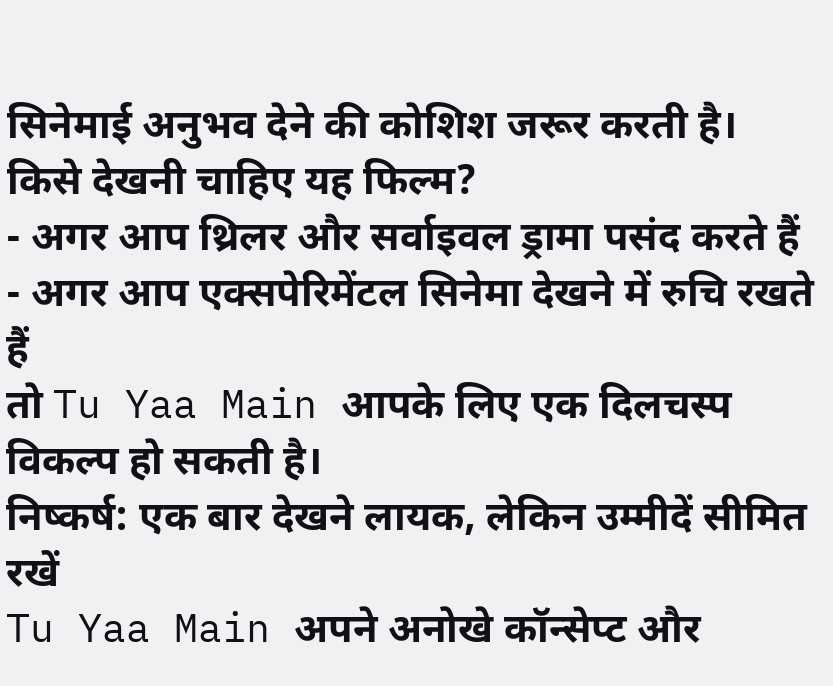सिनेमाई अनुभव देने की कोशिश जरूर करती है।
किसे देखनी चाहिए यह फिल्म?
- अगर आप थ्रिलर और सर्वाइवल ड्रामा पसंद करते हैं
- अगर आप एक्सपेरिमेंटल सिनेमा देखने में रुचि रखते हैं
तो Tu Yaa Main आपके लिए एक दिलचस्प विकल्प हो सकती है।
निष्कर्ष: एक बार देखने लायक, लेकिन उम्मीदें सीमित रखें
Tu Yaa Main अपने अनोखे कॉन्सेप्ट और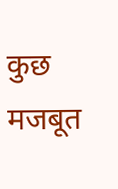कुछ मजबूत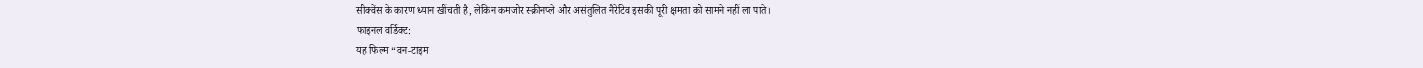सीक्वेंस के कारण ध्यान खींचती है, लेकिन कमजोर स्क्रीनप्ले और असंतुलित नैरेटिव इसकी पूरी क्षमता को सामने नहीं ला पाते।
फाइनल वर्डिक्ट:
यह फिल्म “वन-टाइम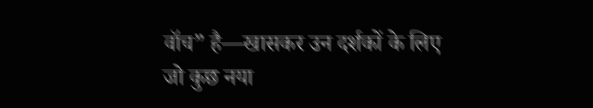वॉच” है—खासकर उन दर्शकों के लिए जो कुछ नया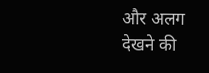और अलग देखने की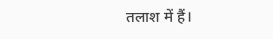तलाश में हैं।